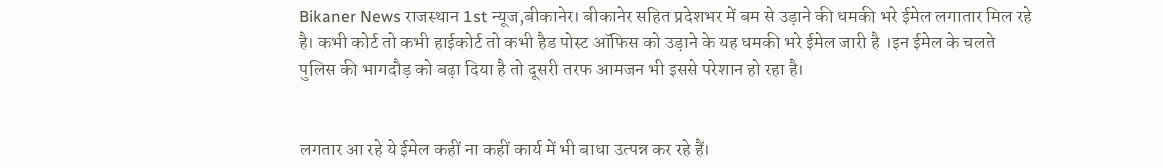Bikaner News राजस्थान 1st न्यूज,बीकानेर। बीकानेर सहित प्रदेशभर में बम से उड़ाने की धमकी भरे ईमेल लगातार मिल रहे है। कभी कोर्ट तो कभी हाईकोर्ट तो कभी हैड पोस्ट ऑफिस को उड़ाने के यह धमकी भरे ईमेल जारी है ।इन ईमेल के चलते पुलिस की भागदौड़ को बढ़ा दिया है तो दूसरी तरफ आमजन भी इससे परेशान हो रहा है।


लगतार आ रहे ये ईमेल कहीं ना कहीं कार्य में भी बाधा उत्पन्न कर रहे हैं।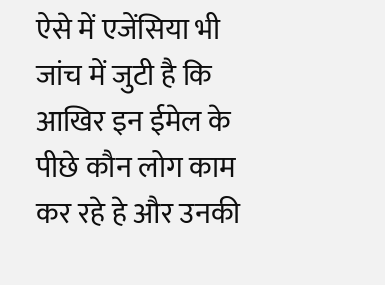ऐसे में एजेंसिया भी जांच में जुटी है कि आखिर इन ईमेल के पीछे कौन लोग काम कर रहे हे और उनकी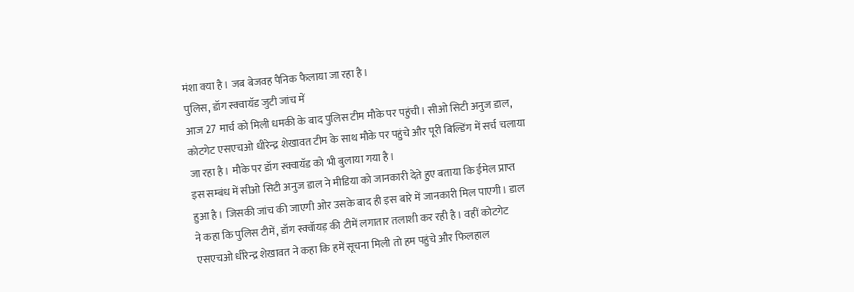मंशा क्या है। जब बेजवह पैनिक फैलाया जा रहा है।
पुलिस, डॉग स्क्वायॅड जुटी जांच में
आज 27 मार्च को मिली धमकी के बाद पुलिस टीम मौके पर पहुंची। सीओ सिटी अनुज डाल, कोटगेट एसएचओ धीरेन्द्र शेखावत टीम के साथ मौके पर पहुंचे और पूरी बिल्डिंग में सर्च चलाया जा रहा है। मौके पर डॉग स्क्वायॅड को भी बुलाया गया है।
इस सम्बंध में सीओ सिटी अनुज डाल ने मीडिया को जानकारी देते हुए बताया कि ईमेल प्राप्त हुआ है। जिसकी जांच की जाएगी ओर उसके बाद ही इस बारे में जानकारी मिल पाएगी। डाल ने कहा कि पुलिस टीमें, डॉग स्क्वॉयड़ की टीमें लगातार तलाशी कर रही है। वहीं कोटगेट एसएचओ धीरेन्द्र शेखावत ने कहा कि हमें सूचना मिली तो हम पहुंचे और फिलहाल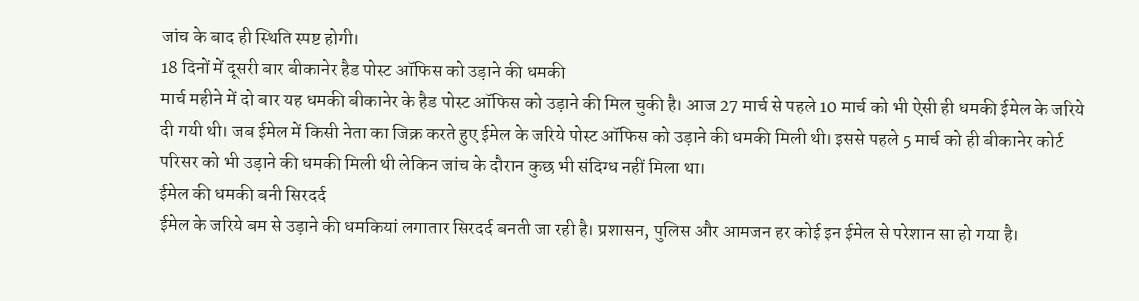जांच के बाद ही स्थिति स्पष्ट होगी।
18 दिनों में दूसरी बार बीकानेर हैड पोस्ट ऑफिस को उड़ाने की धमकी
मार्च महीने में दो बार यह धमकी बीकानेर के हैड पोस्ट ऑफिस को उड़ाने की मिल चुकी है। आज 27 मार्च से पहले 10 मार्च को भी ऐसी ही धमकी ईमेल के जरिये दी गयी थी। जब ईमेल में किसी नेता का जिक्र करते हुए ईमेल के जरिये पोस्ट ऑफिस को उड़ाने की धमकी मिली थी। इससे पहले 5 मार्च को ही बीकानेर कोर्ट परिसर को भी उड़ाने की धमकी मिली थी लेकिन जांच के दौरान कुछ भी संदिग्ध नहीं मिला था।
ईमेल की धमकी बनी सिरदर्द
ईमेल के जरिये बम से उड़ाने की धमकियां लगातार सिरदर्द बनती जा रही है। प्रशासन, पुलिस और आमजन हर कोई इन ईमेल से परेशान सा हो गया है।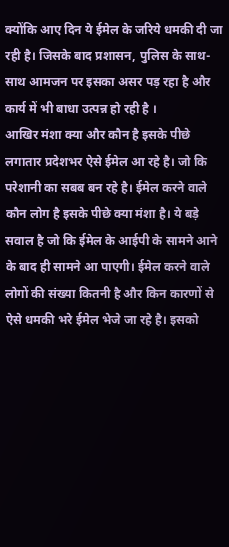क्योंकि आए दिन ये ईमेल के जरिये धमकी दी जा रही है। जिसके बाद प्रशासन, पुलिस के साथ-साथ आमजन पर इसका असर पड़ रहा है और कार्य में भी बाधा उत्पन्न हो रही है ।
आखिर मंशा क्या और कौन है इसके पीछे
लगातार प्रदेशभर ऐसे ईमेल आ रहे है। जो कि परेशानी का सबब बन रहे है। ईमेल करने वाले कौन लोग है इसके पीछे क्या मंशा है। ये बड़े सवाल है जो कि ईमेल के आईपी के सामने आने के बाद ही सामने आ पाएगी। ईमेल करने वाले लोगों की संख्या कितनी है और किन कारणों से ऐसे धमकी भरे ईमेल भेजे जा रहे है। इसको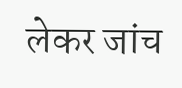लेकर जांच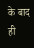के बाद ही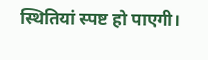स्थितियां स्पष्ट हो पाएगी।